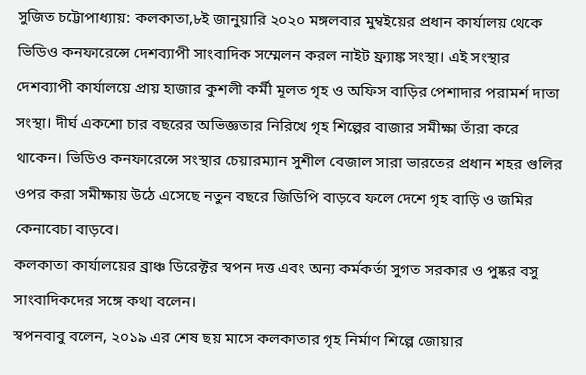সুজিত চট্টোপাধ্যায়: কলকাতা,৮ই জানুয়ারি ২০২০ মঙ্গলবার মুম্বইয়ের প্রধান কার্যালয় থেকে ভিডিও কনফারেন্সে দেশব্যাপী সাংবাদিক সম্মেলন করল নাইট ফ্র্যাঙ্ক সংস্থা। এই সংস্থার দেশব্যাপী কার্যালয়ে প্রায় হাজার কুশলী কর্মী মূলত গৃহ ও অফিস বাড়ির পেশাদার পরামর্শ দাতা সংস্থা। দীর্ঘ একশো চার বছরের অভিজ্ঞতার নিরিখে গৃহ শিল্পের বাজার সমীক্ষা তাঁরা করে থাকেন। ভিডিও কনফারেন্সে সংস্থার চেয়ারম্যান সুশীল বেজাল সারা ভারতের প্রধান শহর গুলির ওপর করা সমীক্ষায় উঠে এসেছে নতুন বছরে জিডিপি বাড়বে ফলে দেশে গৃহ বাড়ি ও জমির কেনাবেচা বাড়বে।
কলকাতা কার্যালয়ের ব্রাঞ্চ ডিরেক্টর স্বপন দত্ত এবং অন্য কর্মকর্তা সুগত সরকার ও পুষ্কর বসু সাংবাদিকদের সঙ্গে কথা বলেন।
স্বপনবাবু বলেন, ২০১৯ এর শেষ ছয় মাসে কলকাতার গৃহ নির্মাণ শিল্পে জোয়ার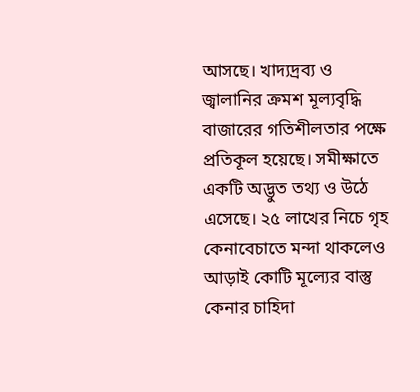আসছে। খাদ্যদ্রব্য ও জ্বালানির ক্রমশ মূল্যবৃদ্ধি বাজারের গতিশীলতার পক্ষে প্রতিকূল হয়েছে। সমীক্ষাতে একটি অদ্ভুত তথ্য ও উঠে এসেছে। ২৫ লাখের নিচে গৃহ কেনাবেচাতে মন্দা থাকলেও আড়াই কোটি মূল্যের বাস্তু কেনার চাহিদা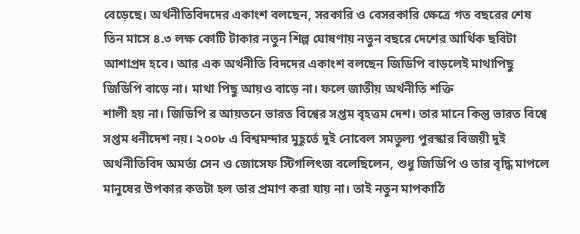বেড়েছে। অর্থনীতিবিদদের একাংশ বলছেন, সরকারি ও বেসরকারি ক্ষেত্রে গত বছরের শেষ তিন মাসে ৪.৩ লক্ষ কোটি টাকার নতুন শিল্প ঘোষণায় নতুন বছরে দেশের আর্থিক ছবিটা আশাপ্রদ হবে। আর এক অর্থনীতি বিদদের একাংশ বলছেন জিডিপি বাড়লেই মাথাপিছু জিডিপি বাড়ে না। মাথা পিছু আয়ও বাড়ে না। ফলে জাতীয় অর্থনীতি শক্তি
শালী হয় না। জিডিপি র আয়তনে ভারত বিশ্বের সপ্তম বৃহত্তম দেশ। তার মানে কিন্তু ভারত বিশ্বে সপ্তম ধনীদেশ নয়। ২০০৮ এ বিশ্বমন্দার মুহূর্তে দুই নোবেল সমতুল্য পুরস্কার বিজয়ী দুই অর্থনীতিবিদ অমর্ত্য সেন ও জোসেফ স্টিগলিৎজ বলেছিলেন, শুধু জিডিপি ও তার বৃদ্ধি মাপলে মানুষের উপকার কতটা হল তার প্রমাণ করা যায় না। তাই নতুন মাপকাঠি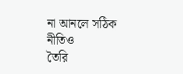না আনলে সঠিক নীতিও
তৈরি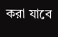করা যাবে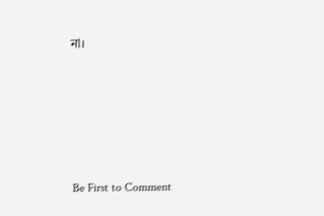না।









Be First to Comment